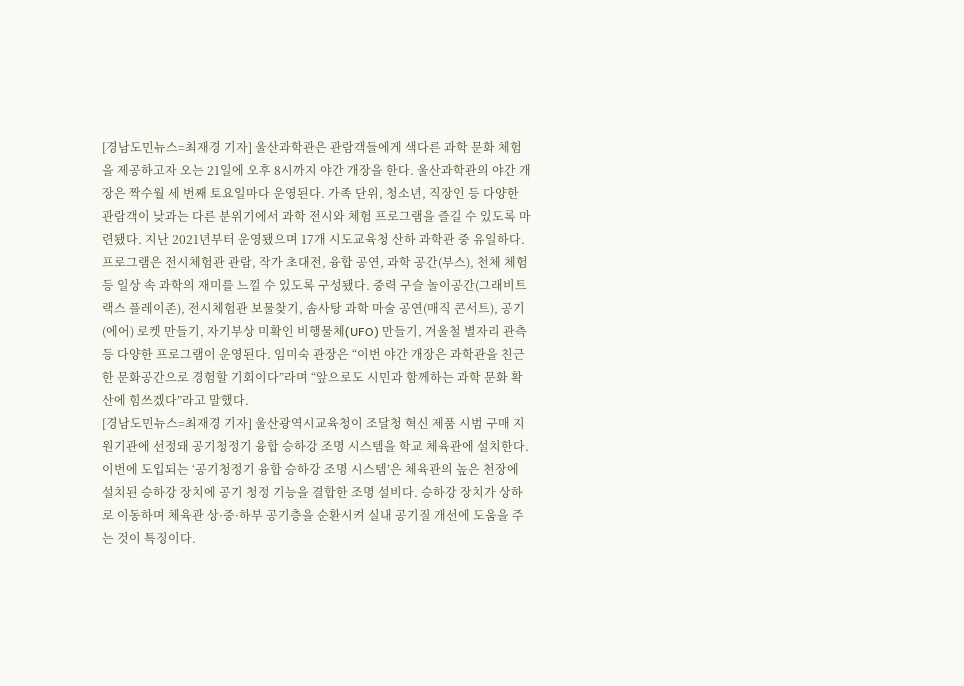[경남도민뉴스=최재경 기자] 울산과학관은 관람객들에게 색다른 과학 문화 체험을 제공하고자 오는 21일에 오후 8시까지 야간 개장을 한다. 울산과학관의 야간 개장은 짝수월 세 번째 토요일마다 운영된다. 가족 단위, 청소년, 직장인 등 다양한 관람객이 낮과는 다른 분위기에서 과학 전시와 체험 프로그램을 즐길 수 있도록 마련됐다. 지난 2021년부터 운영됐으며 17개 시도교육청 산하 과학관 중 유일하다. 프로그램은 전시체험관 관람, 작가 초대전, 융합 공연, 과학 공간(부스), 천체 체험 등 일상 속 과학의 재미를 느낄 수 있도록 구성됐다. 중력 구슬 놀이공간(그래비트랙스 플레이존), 전시체험관 보물찾기, 솜사탕 과학 마술 공연(매직 콘서트), 공기(에어) 로켓 만들기, 자기부상 미확인 비행물체(UFO) 만들기, 겨울철 별자리 관측 등 다양한 프로그램이 운영된다. 임미숙 관장은 “이번 야간 개장은 과학관을 친근한 문화공간으로 경험할 기회이다”라며 “앞으로도 시민과 함께하는 과학 문화 확산에 힘쓰겠다”라고 말했다.
[경남도민뉴스=최재경 기자] 울산광역시교육청이 조달청 혁신 제품 시범 구매 지원기관에 선정돼 공기청정기 융합 승하강 조명 시스템을 학교 체육관에 설치한다. 이번에 도입되는 ‘공기청정기 융합 승하강 조명 시스템’은 체육관의 높은 천장에 설치된 승하강 장치에 공기 청정 기능을 결합한 조명 설비다. 승하강 장치가 상하로 이동하며 체육관 상·중·하부 공기층을 순환시켜 실내 공기질 개선에 도움을 주는 것이 특징이다.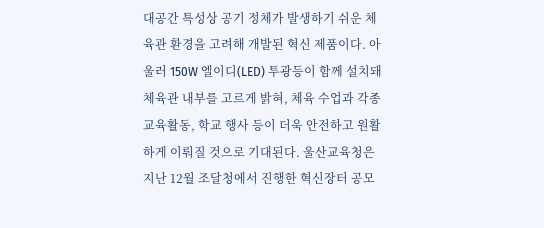대공간 특성상 공기 정체가 발생하기 쉬운 체육관 환경을 고려해 개발된 혁신 제품이다. 아울러 150W 엘이디(LED) 투광등이 함께 설치돼 체육관 내부를 고르게 밝혀, 체육 수업과 각종 교육활동, 학교 행사 등이 더욱 안전하고 원활하게 이뤄질 것으로 기대된다. 울산교육청은 지난 12월 조달청에서 진행한 혁신장터 공모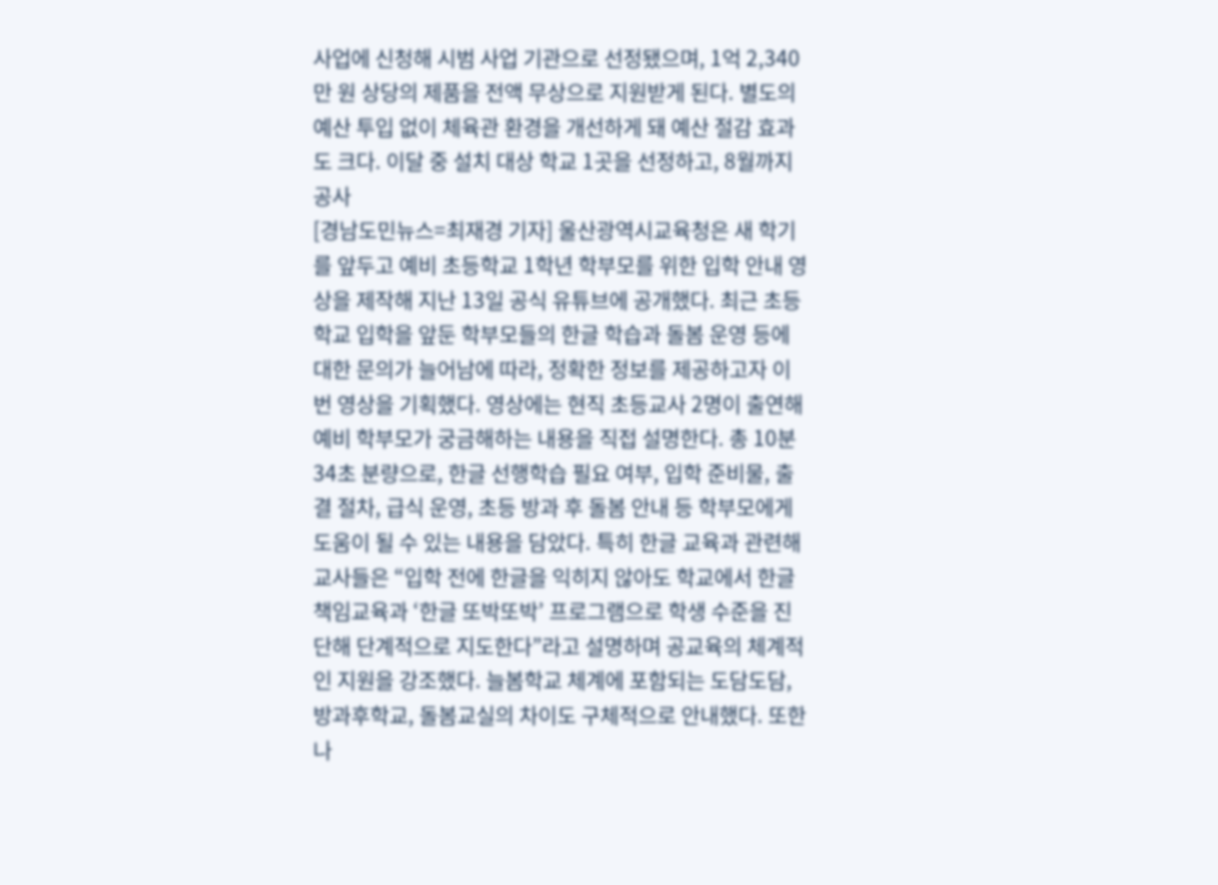사업에 신청해 시범 사업 기관으로 선정됐으며, 1억 2,340만 원 상당의 제품을 전액 무상으로 지원받게 된다. 별도의 예산 투입 없이 체육관 환경을 개선하게 돼 예산 절감 효과도 크다. 이달 중 설치 대상 학교 1곳을 선정하고, 8월까지 공사
[경남도민뉴스=최재경 기자] 울산광역시교육청은 새 학기를 앞두고 예비 초등학교 1학년 학부모를 위한 입학 안내 영상을 제작해 지난 13일 공식 유튜브에 공개했다. 최근 초등학교 입학을 앞둔 학부모들의 한글 학습과 돌봄 운영 등에 대한 문의가 늘어남에 따라, 정확한 정보를 제공하고자 이번 영상을 기획했다. 영상에는 현직 초등교사 2명이 출연해 예비 학부모가 궁금해하는 내용을 직접 설명한다. 총 10분 34초 분량으로, 한글 선행학습 필요 여부, 입학 준비물, 출결 절차, 급식 운영, 초등 방과 후 돌봄 안내 등 학부모에게 도움이 될 수 있는 내용을 담았다. 특히 한글 교육과 관련해 교사들은 “입학 전에 한글을 익히지 않아도 학교에서 한글 책임교육과 ‘한글 또박또박’ 프로그램으로 학생 수준을 진단해 단계적으로 지도한다”라고 설명하며 공교육의 체계적인 지원을 강조했다. 늘봄학교 체계에 포함되는 도담도담, 방과후학교, 돌봄교실의 차이도 구체적으로 안내했다. 또한 나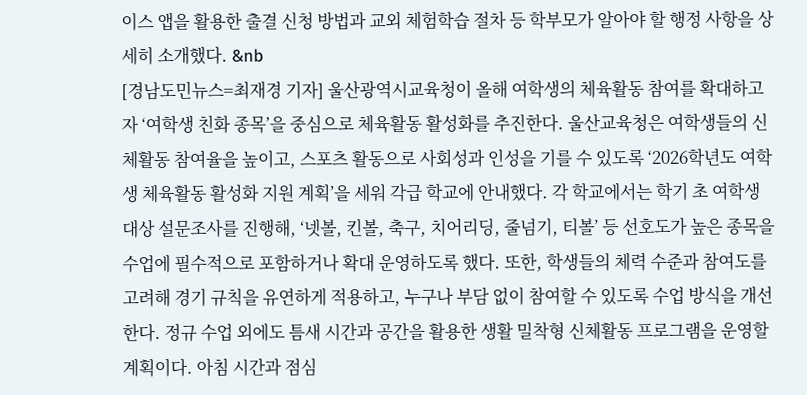이스 앱을 활용한 출결 신청 방법과 교외 체험학습 절차 등 학부모가 알아야 할 행정 사항을 상세히 소개했다. &nb
[경남도민뉴스=최재경 기자] 울산광역시교육청이 올해 여학생의 체육활동 참여를 확대하고자 ‘여학생 친화 종목’을 중심으로 체육활동 활성화를 추진한다. 울산교육청은 여학생들의 신체활동 참여율을 높이고, 스포츠 활동으로 사회성과 인성을 기를 수 있도록 ‘2026학년도 여학생 체육활동 활성화 지원 계획’을 세워 각급 학교에 안내했다. 각 학교에서는 학기 초 여학생 대상 설문조사를 진행해, ‘넷볼, 킨볼, 축구, 치어리딩, 줄넘기, 티볼’ 등 선호도가 높은 종목을 수업에 필수적으로 포함하거나 확대 운영하도록 했다. 또한, 학생들의 체력 수준과 참여도를 고려해 경기 규칙을 유연하게 적용하고, 누구나 부담 없이 참여할 수 있도록 수업 방식을 개선한다. 정규 수업 외에도 틈새 시간과 공간을 활용한 생활 밀착형 신체활동 프로그램을 운영할 계획이다. 아침 시간과 점심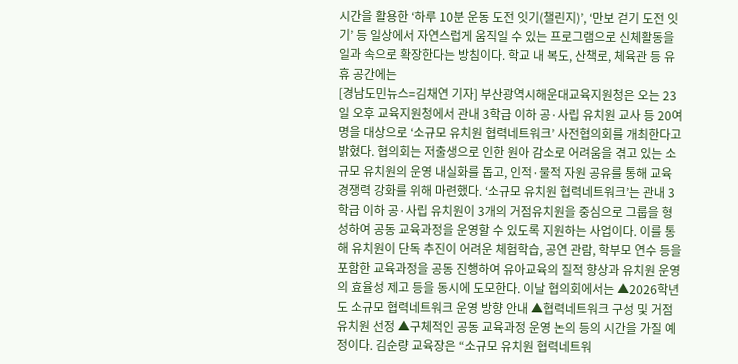시간을 활용한 ‘하루 10분 운동 도전 잇기(챌린지)’, ‘만보 걷기 도전 잇기’ 등 일상에서 자연스럽게 움직일 수 있는 프로그램으로 신체활동을 일과 속으로 확장한다는 방침이다. 학교 내 복도, 산책로, 체육관 등 유휴 공간에는
[경남도민뉴스=김채연 기자] 부산광역시해운대교육지원청은 오는 23일 오후 교육지원청에서 관내 3학급 이하 공·사립 유치원 교사 등 20여 명을 대상으로 ‘소규모 유치원 협력네트워크’ 사전협의회를 개최한다고 밝혔다. 협의회는 저출생으로 인한 원아 감소로 어려움을 겪고 있는 소규모 유치원의 운영 내실화를 돕고, 인적·물적 자원 공유를 통해 교육 경쟁력 강화를 위해 마련했다. ‘소규모 유치원 협력네트워크’는 관내 3학급 이하 공·사립 유치원이 3개의 거점유치원을 중심으로 그룹을 형성하여 공동 교육과정을 운영할 수 있도록 지원하는 사업이다. 이를 통해 유치원이 단독 추진이 어려운 체험학습, 공연 관람, 학부모 연수 등을 포함한 교육과정을 공동 진행하여 유아교육의 질적 향상과 유치원 운영의 효율성 제고 등을 동시에 도모한다. 이날 협의회에서는 ▲2026학년도 소규모 협력네트워크 운영 방향 안내 ▲협력네트워크 구성 및 거점유치원 선정 ▲구체적인 공동 교육과정 운영 논의 등의 시간을 가질 예정이다. 김순량 교육장은 “소규모 유치원 협력네트워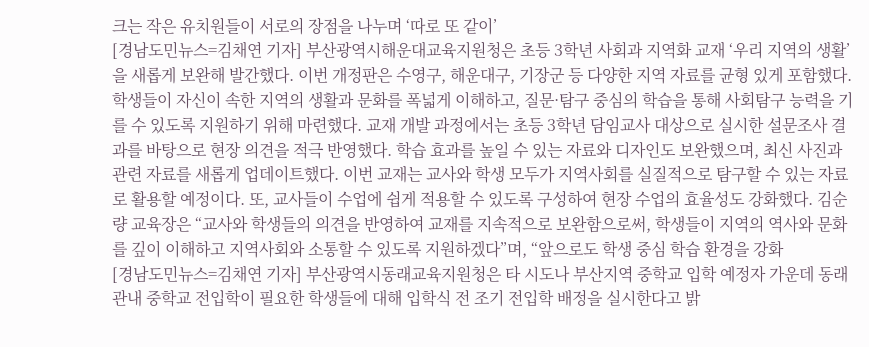크는 작은 유치원들이 서로의 장점을 나누며 ‘따로 또 같이’
[경남도민뉴스=김채연 기자] 부산광역시해운대교육지원청은 초등 3학년 사회과 지역화 교재 ‘우리 지역의 생활’을 새롭게 보완해 발간했다. 이번 개정판은 수영구, 해운대구, 기장군 등 다양한 지역 자료를 균형 있게 포함했다. 학생들이 자신이 속한 지역의 생활과 문화를 폭넓게 이해하고, 질문·탐구 중심의 학습을 통해 사회탐구 능력을 기를 수 있도록 지원하기 위해 마련했다. 교재 개발 과정에서는 초등 3학년 담임교사 대상으로 실시한 설문조사 결과를 바탕으로 현장 의견을 적극 반영했다. 학습 효과를 높일 수 있는 자료와 디자인도 보완했으며, 최신 사진과 관련 자료를 새롭게 업데이트했다. 이번 교재는 교사와 학생 모두가 지역사회를 실질적으로 탐구할 수 있는 자료로 활용할 예정이다. 또, 교사들이 수업에 쉽게 적용할 수 있도록 구성하여 현장 수업의 효율성도 강화했다. 김순량 교육장은 “교사와 학생들의 의견을 반영하여 교재를 지속적으로 보완함으로써, 학생들이 지역의 역사와 문화를 깊이 이해하고 지역사회와 소통할 수 있도록 지원하겠다”며, “앞으로도 학생 중심 학습 환경을 강화
[경남도민뉴스=김채연 기자] 부산광역시동래교육지원청은 타 시도나 부산지역 중학교 입학 예정자 가운데 동래 관내 중학교 전입학이 필요한 학생들에 대해 입학식 전 조기 전입학 배정을 실시한다고 밝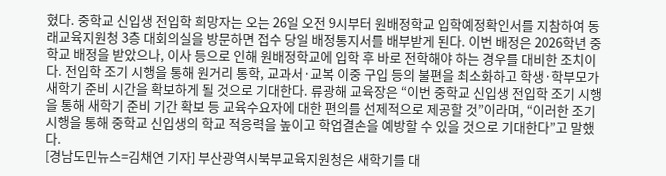혔다. 중학교 신입생 전입학 희망자는 오는 26일 오전 9시부터 원배정학교 입학예정확인서를 지참하여 동래교육지원청 3층 대회의실을 방문하면 접수 당일 배정통지서를 배부받게 된다. 이번 배정은 2026학년 중학교 배정을 받았으나, 이사 등으로 인해 원배정학교에 입학 후 바로 전학해야 하는 경우를 대비한 조치이다. 전입학 조기 시행을 통해 원거리 통학, 교과서·교복 이중 구입 등의 불편을 최소화하고 학생·학부모가 새학기 준비 시간을 확보하게 될 것으로 기대한다. 류광해 교육장은 “이번 중학교 신입생 전입학 조기 시행을 통해 새학기 준비 기간 확보 등 교육수요자에 대한 편의를 선제적으로 제공할 것”이라며, “이러한 조기 시행을 통해 중학교 신입생의 학교 적응력을 높이고 학업결손을 예방할 수 있을 것으로 기대한다”고 말했다.
[경남도민뉴스=김채연 기자] 부산광역시북부교육지원청은 새학기를 대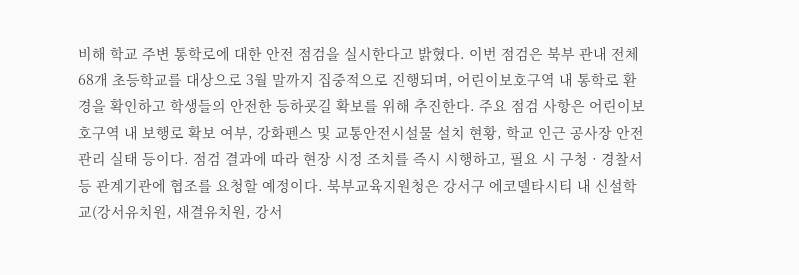비해 학교 주변 통학로에 대한 안전 점검을 실시한다고 밝혔다. 이번 점검은 북부 관내 전체 68개 초등학교를 대상으로 3월 말까지 집중적으로 진행되며, 어린이보호구역 내 통학로 환경을 확인하고 학생들의 안전한 등하굣길 확보를 위해 추진한다. 주요 점검 사항은 어린이보호구역 내 보행로 확보 여부, 강화펜스 및 교통안전시설물 설치 현황, 학교 인근 공사장 안전관리 실태 등이다. 점검 결과에 따라 현장 시정 조치를 즉시 시행하고, 필요 시 구청 · 경찰서 등 관계기관에 협조를 요청할 예정이다. 북부교육지원청은 강서구 에코델타시티 내 신설학교(강서유치원, 새결유치원, 강서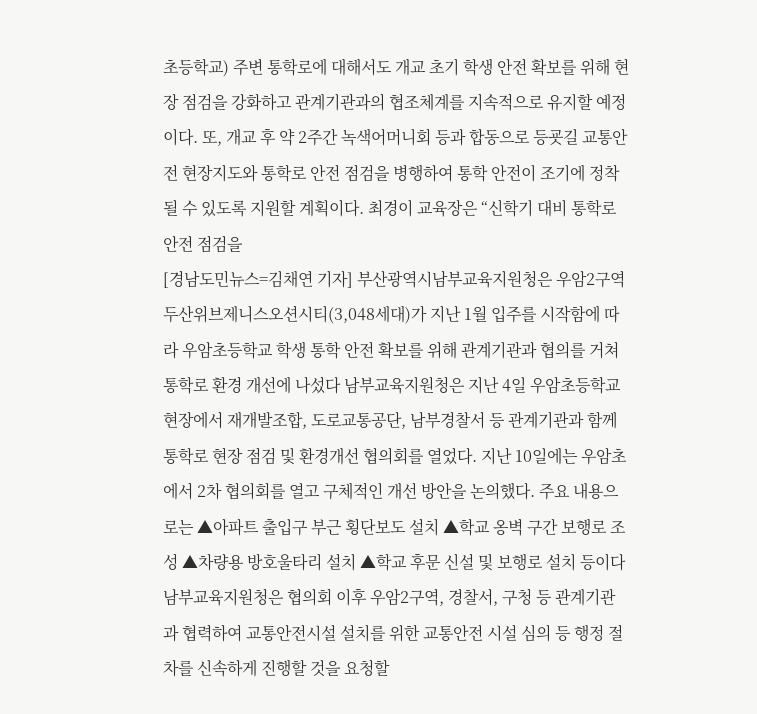초등학교) 주변 통학로에 대해서도 개교 초기 학생 안전 확보를 위해 현장 점검을 강화하고 관계기관과의 협조체계를 지속적으로 유지할 예정이다. 또, 개교 후 약 2주간 녹색어머니회 등과 합동으로 등굣길 교통안전 현장지도와 통학로 안전 점검을 병행하여 통학 안전이 조기에 정착될 수 있도록 지원할 계획이다. 최경이 교육장은 “신학기 대비 통학로 안전 점검을
[경남도민뉴스=김채연 기자] 부산광역시남부교육지원청은 우암2구역 두산위브제니스오션시티(3,048세대)가 지난 1월 입주를 시작함에 따라 우암초등학교 학생 통학 안전 확보를 위해 관계기관과 협의를 거쳐 통학로 환경 개선에 나섰다 남부교육지원청은 지난 4일 우암초등학교 현장에서 재개발조합, 도로교통공단, 남부경찰서 등 관계기관과 함께 통학로 현장 점검 및 환경개선 협의회를 열었다. 지난 10일에는 우암초에서 2차 협의회를 열고 구체적인 개선 방안을 논의했다. 주요 내용으로는 ▲아파트 출입구 부근 횡단보도 설치 ▲학교 옹벽 구간 보행로 조성 ▲차량용 방호울타리 설치 ▲학교 후문 신설 및 보행로 설치 등이다 남부교육지원청은 협의회 이후 우암2구역, 경찰서, 구청 등 관계기관과 협력하여 교통안전시설 설치를 위한 교통안전 시설 심의 등 행정 절차를 신속하게 진행할 것을 요청할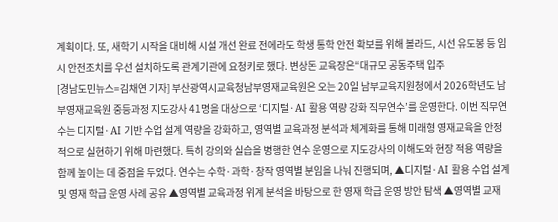계획이다. 또, 새학기 시작을 대비해 시설 개선 완료 전에라도 학생 통학 안전 확보를 위해 볼라드, 시선 유도봉 등 임시 안전조치를 우선 설치하도록 관계기관에 요청키로 했다. 변상돈 교육장은“대규모 공동주택 입주
[경남도민뉴스=김채연 기자] 부산광역시교육청남부영재교육원은 오는 20일 남부교육지원청에서 2026학년도 남부영재교육원 중등과정 지도강사 41명을 대상으로 ‘디지털·AI 활용 역량 강화 직무연수’를 운영한다. 이번 직무연수는 디지털·AI 기반 수업 설계 역량을 강화하고, 영역별 교육과정 분석과 체계화를 통해 미래형 영재교육을 안정적으로 실현하기 위해 마련했다. 특히 강의와 실습을 병행한 연수 운영으로 지도강사의 이해도와 현장 적용 역량을 함께 높이는 데 중점을 두었다. 연수는 수학·과학·창작 영역별 분임을 나눠 진행되며, ▲디지털·AI 활용 수업 설계 및 영재 학급 운영 사례 공유 ▲영역별 교육과정 위계 분석을 바탕으로 한 영재 학급 운영 방안 탐색 ▲영역별 교재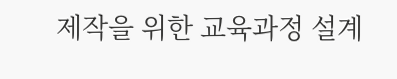제작을 위한 교육과정 설계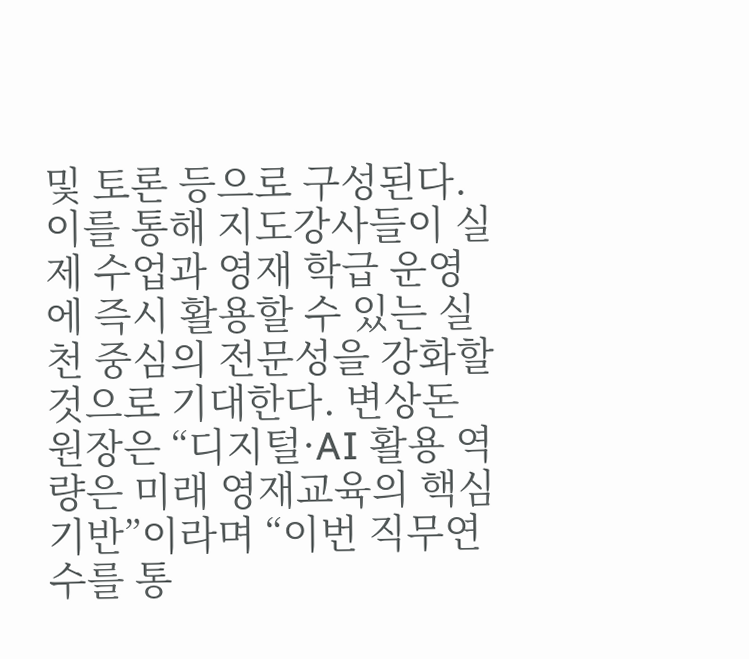및 토론 등으로 구성된다. 이를 통해 지도강사들이 실제 수업과 영재 학급 운영에 즉시 활용할 수 있는 실천 중심의 전문성을 강화할 것으로 기대한다. 변상돈 원장은 “디지털·AI 활용 역량은 미래 영재교육의 핵심 기반”이라며 “이번 직무연수를 통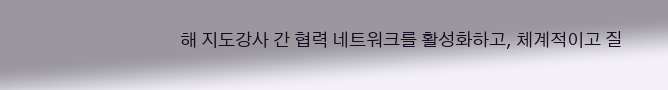해 지도강사 간 협력 네트워크를 활성화하고, 체계적이고 질